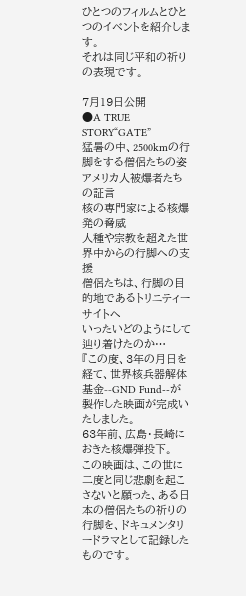ひとつのフィルムとひとつのイベントを紹介します。
それは同じ平和の祈りの表現です。

7月19日公開
●A TRUE STORY“GATE”
猛暑の中、2500kmの行脚をする僧侶たちの姿
アメリカ人被爆者たちの証言
核の専門家による核爆発の脅威
人種や宗教を超えた世界中からの行脚への支援
僧侶たちは、行脚の目的地であるトリニティーサイトへ
いったいどのようにして辿り着けたのか…
『この度、3年の月日を経て、世界核兵器解体基金--GND Fund--が製作した映画が完成いたしました。
63年前、広島・長崎におきた核爆弾投下。
この映画は、この世に二度と同じ悲劇を起こさないと願った、ある日本の僧侶たちの祈りの行脚を、ドキュメンタリードラマとして記録したものです。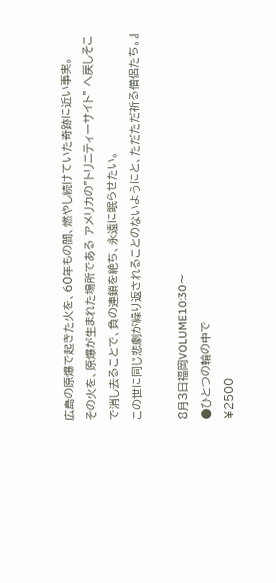広島の原爆で起きた火を、60年もの間、燃やし続けていた奇跡に近い事実。
その火を、原爆が生まれた場所である アメリカの"トリニティーサイト" へ戻しそこで消し去ることで、負の連鎖を絶ち、永遠に眠らせたい。
この世に同じ悲劇が繰り返されることのないようにと、ただただ祈る僧侶たち。』

8月3日福岡VOLUME10:30〜
●ひとつの輪の中で
¥2500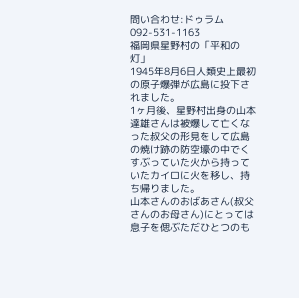問い合わせ:ドゥラム 092-531-1163
福岡県星野村の「平和の灯」
1945年8月6日人類史上最初の原子爆弾が広島に投下されました。
1ヶ月後、星野村出身の山本達雄さんは被爆して亡くなった叔父の形見をして広島の焼け跡の防空壕の中でくすぶっていた火から持っていたカイロに火を移し、持ち帰りました。
山本さんのおばあさん(叔父さんのお母さん)にとっては息子を偲ぶただひとつのも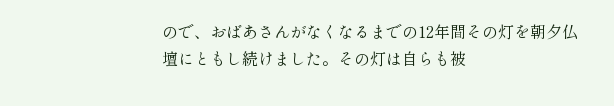ので、おばあさんがなくなるまでの12年間その灯を朝夕仏壇にともし続けました。その灯は自らも被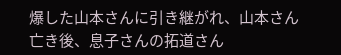爆した山本さんに引き継がれ、山本さん亡き後、息子さんの拓道さん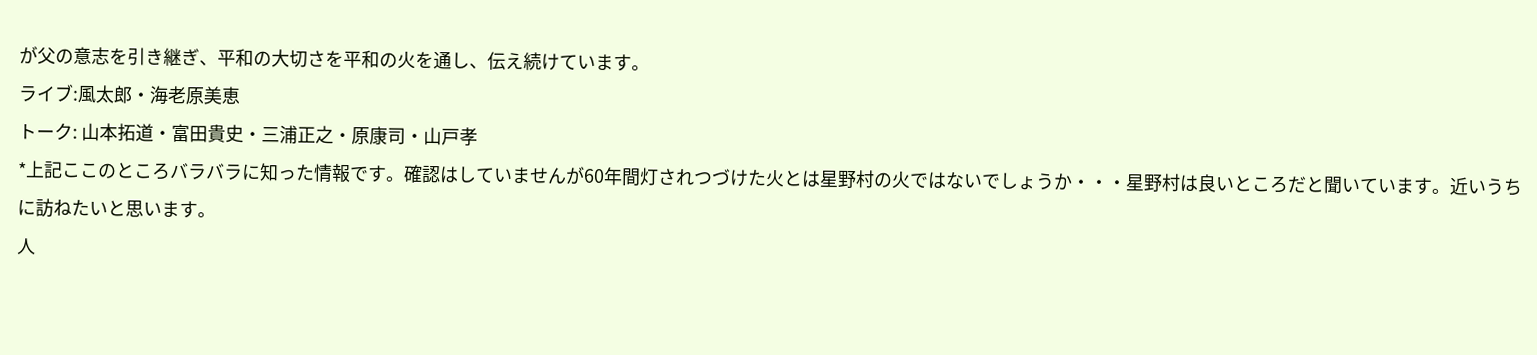が父の意志を引き継ぎ、平和の大切さを平和の火を通し、伝え続けています。
ライブ:風太郎・海老原美恵
トーク: 山本拓道・富田貴史・三浦正之・原康司・山戸孝
*上記ここのところバラバラに知った情報です。確認はしていませんが60年間灯されつづけた火とは星野村の火ではないでしょうか・・・星野村は良いところだと聞いています。近いうちに訪ねたいと思います。
人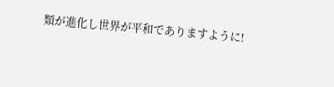類が進化し世界が平和でありますように!